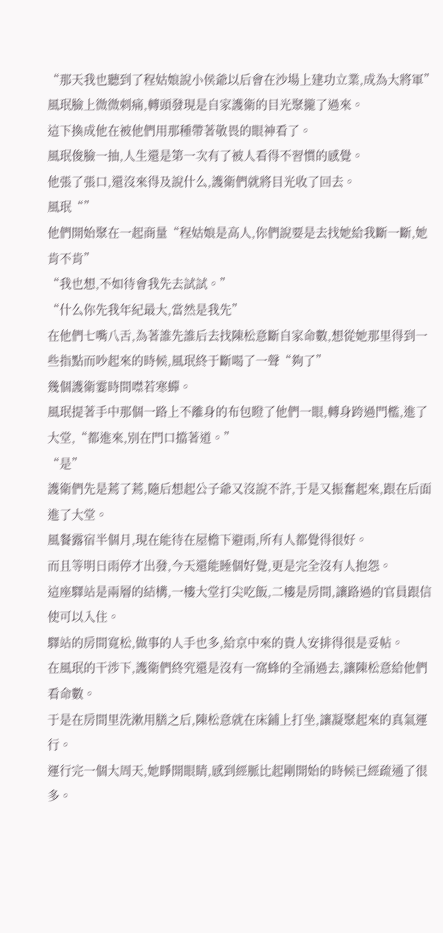“那天我也聽到了程姑娘說小侯爺以后會在沙場上建功立業,成為大將軍”
風珉臉上微微刺痛,轉頭發現是自家護衛的目光聚攏了過來。
這下換成他在被他們用那種帶著敬畏的眼神看了。
風珉俊臉一抽,人生還是第一次有了被人看得不習慣的感覺。
他張了張口,還沒來得及說什么,護衛們就將目光收了回去。
風珉“”
他們開始聚在一起商量“程姑娘是高人,你們說要是去找她給我斷一斷,她肯不肯”
“我也想,不如待會我先去試試。”
“什么你先我年紀最大,當然是我先”
在他們七嘴八舌,為著誰先誰后去找陳松意斷自家命數,想從她那里得到一些指點而吵起來的時候,風珉終于斷喝了一聲“夠了”
幾個護衛霎時間噤若寒蟬。
風珉提著手中那個一路上不離身的布包瞪了他們一眼,轉身跨過門檻,進了大堂,“都進來,別在門口擋著道。”
“是”
護衛們先是蔫了蔫,隨后想起公子爺又沒說不許,于是又振奮起來,跟在后面進了大堂。
風餐露宿半個月,現在能待在屋檐下避雨,所有人都覺得很好。
而且等明日雨停才出發,今天還能睡個好覺,更是完全沒有人抱怨。
這座驛站是兩層的結構,一樓大堂打尖吃飯,二樓是房間,讓路過的官員跟信使可以入住。
驛站的房間寬松,做事的人手也多,給京中來的貴人安排得很是妥帖。
在風珉的干涉下,護衛們終究還是沒有一窩蜂的全涌過去,讓陳松意給他們看命數。
于是在房間里洗漱用膳之后,陳松意就在床鋪上打坐,讓凝聚起來的真氣運行。
運行完一個大周天,她睜開眼睛,感到經脈比起剛開始的時候已經疏通了很多。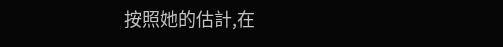按照她的估計,在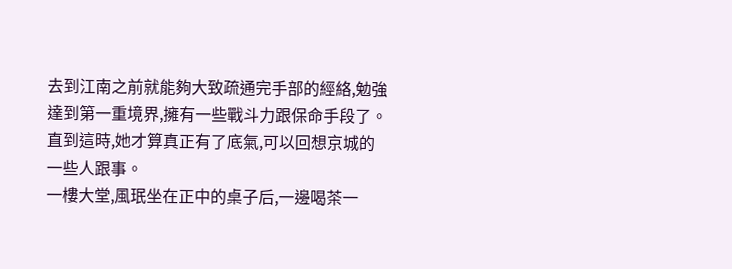去到江南之前就能夠大致疏通完手部的經絡,勉強達到第一重境界,擁有一些戰斗力跟保命手段了。
直到這時,她才算真正有了底氣,可以回想京城的一些人跟事。
一樓大堂,風珉坐在正中的桌子后,一邊喝茶一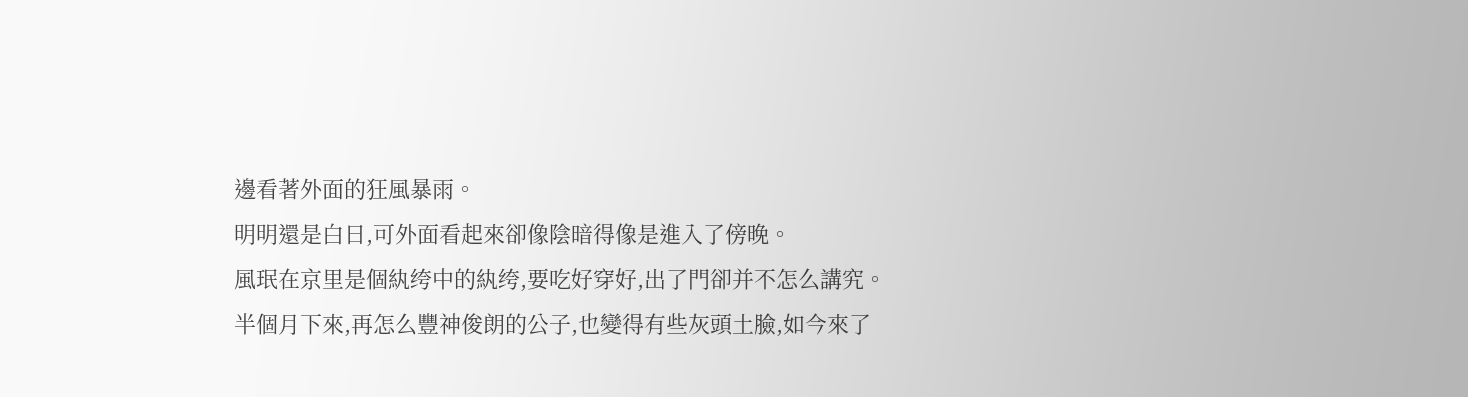邊看著外面的狂風暴雨。
明明還是白日,可外面看起來卻像陰暗得像是進入了傍晚。
風珉在京里是個紈绔中的紈绔,要吃好穿好,出了門卻并不怎么講究。
半個月下來,再怎么豐神俊朗的公子,也變得有些灰頭土臉,如今來了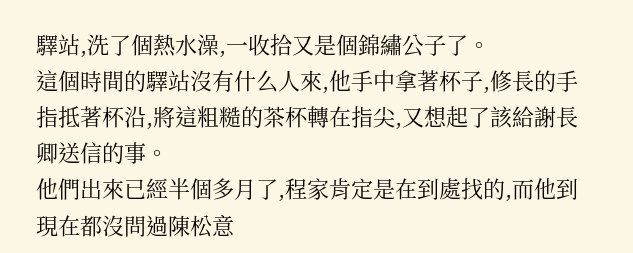驛站,洗了個熱水澡,一收拾又是個錦繡公子了。
這個時間的驛站沒有什么人來,他手中拿著杯子,修長的手指抵著杯沿,將這粗糙的茶杯轉在指尖,又想起了該給謝長卿送信的事。
他們出來已經半個多月了,程家肯定是在到處找的,而他到現在都沒問過陳松意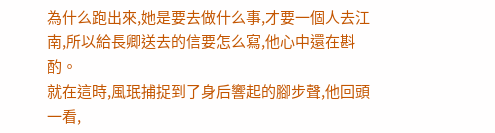為什么跑出來,她是要去做什么事,才要一個人去江南,所以給長卿送去的信要怎么寫,他心中還在斟酌。
就在這時,風珉捕捉到了身后響起的腳步聲,他回頭一看,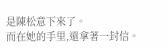是陳松意下來了。
而在她的手里,還拿著一封信。